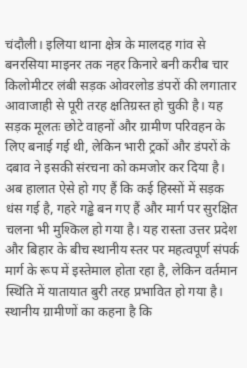चंदौली। इलिया थाना क्षेत्र के मालदह गांव से बनरसिया माइनर तक नहर किनारे बनी करीब चार किलोमीटर लंबी सड़क ओवरलोड डंपरों की लगातार आवाजाही से पूरी तरह क्षतिग्रस्त हो चुकी है। यह सड़क मूलतः छोटे वाहनों और ग्रामीण परिवहन के लिए बनाई गई थी, लेकिन भारी ट्रकों और डंपरों के दबाव ने इसकी संरचना को कमजोर कर दिया है। अब हालात ऐसे हो गए हैं कि कई हिस्सों में सड़क धंस गई है, गहरे गड्ढे बन गए हैं और मार्ग पर सुरक्षित चलना भी मुश्किल हो गया है। यह रास्ता उत्तर प्रदेश और बिहार के बीच स्थानीय स्तर पर महत्वपूर्ण संपर्क मार्ग के रूप में इस्तेमाल होता रहा है, लेकिन वर्तमान स्थिति में यातायात बुरी तरह प्रभावित हो गया है।
स्थानीय ग्रामीणों का कहना है कि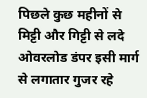पिछले कुछ महीनों से मिट्टी और गिट्टी से लदे ओवरलोड डंपर इसी मार्ग से लगातार गुजर रहे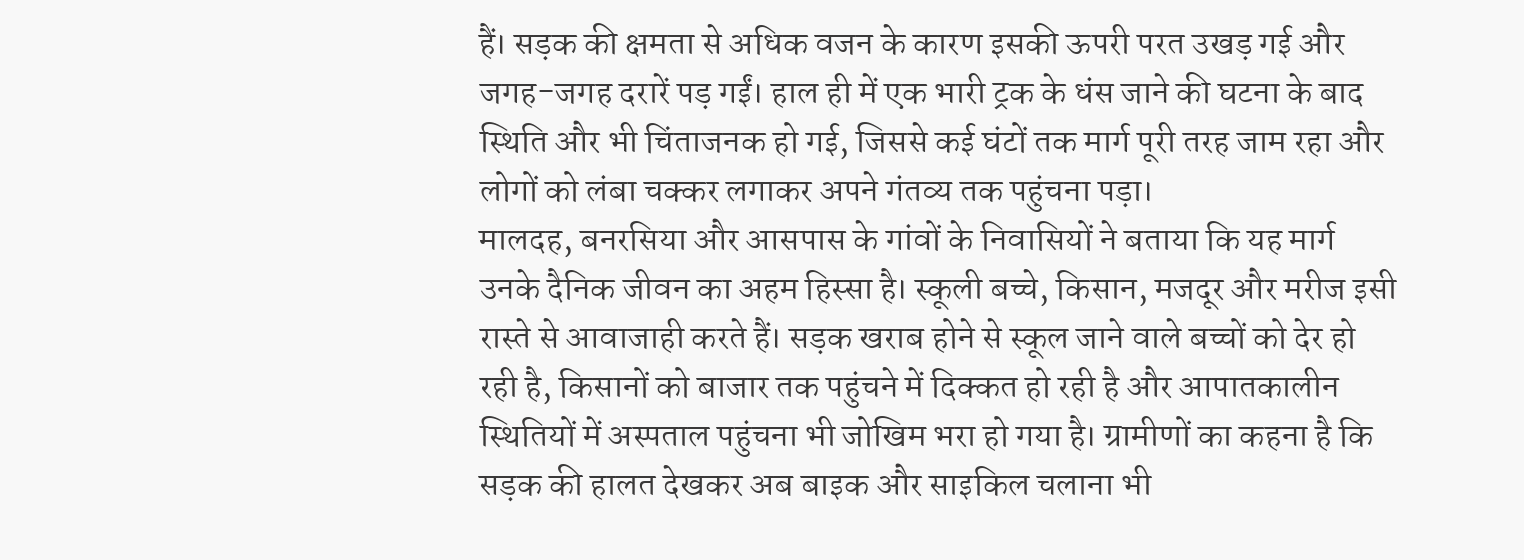हैं। सड़क की क्षमता से अधिक वजन के कारण इसकी ऊपरी परत उखड़ गई और जगह-जगह दरारें पड़ गईं। हाल ही में एक भारी ट्रक के धंस जाने की घटना के बाद स्थिति और भी चिंताजनक हो गई, जिससे कई घंटों तक मार्ग पूरी तरह जाम रहा और लोगों को लंबा चक्कर लगाकर अपने गंतव्य तक पहुंचना पड़ा।
मालदह, बनरसिया और आसपास के गांवों के निवासियों ने बताया कि यह मार्ग उनके दैनिक जीवन का अहम हिस्सा है। स्कूली बच्चे, किसान, मजदूर और मरीज इसी रास्ते से आवाजाही करते हैं। सड़क खराब होने से स्कूल जाने वाले बच्चों को देर हो रही है, किसानों को बाजार तक पहुंचने में दिक्कत हो रही है और आपातकालीन स्थितियों में अस्पताल पहुंचना भी जोखिम भरा हो गया है। ग्रामीणों का कहना है कि सड़क की हालत देखकर अब बाइक और साइकिल चलाना भी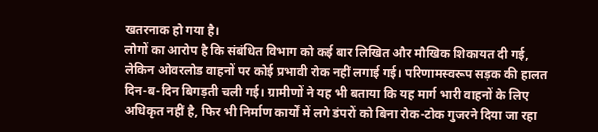खतरनाक हो गया है।
लोगों का आरोप है कि संबंधित विभाग को कई बार लिखित और मौखिक शिकायत दी गई, लेकिन ओवरलोड वाहनों पर कोई प्रभावी रोक नहीं लगाई गई। परिणामस्वरूप सड़क की हालत दिन-ब-दिन बिगड़ती चली गई। ग्रामीणों ने यह भी बताया कि यह मार्ग भारी वाहनों के लिए अधिकृत नहीं है, फिर भी निर्माण कार्यों में लगे डंपरों को बिना रोक-टोक गुजरने दिया जा रहा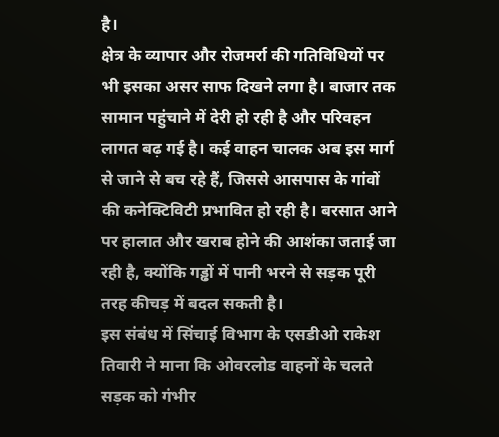है।
क्षेत्र के व्यापार और रोजमर्रा की गतिविधियों पर भी इसका असर साफ दिखने लगा है। बाजार तक सामान पहुंचाने में देरी हो रही है और परिवहन लागत बढ़ गई है। कई वाहन चालक अब इस मार्ग से जाने से बच रहे हैं, जिससे आसपास के गांवों की कनेक्टिविटी प्रभावित हो रही है। बरसात आने पर हालात और खराब होने की आशंका जताई जा रही है, क्योंकि गड्ढों में पानी भरने से सड़क पूरी तरह कीचड़ में बदल सकती है।
इस संबंध में सिंचाई विभाग के एसडीओ राकेश तिवारी ने माना कि ओवरलोड वाहनों के चलते सड़क को गंभीर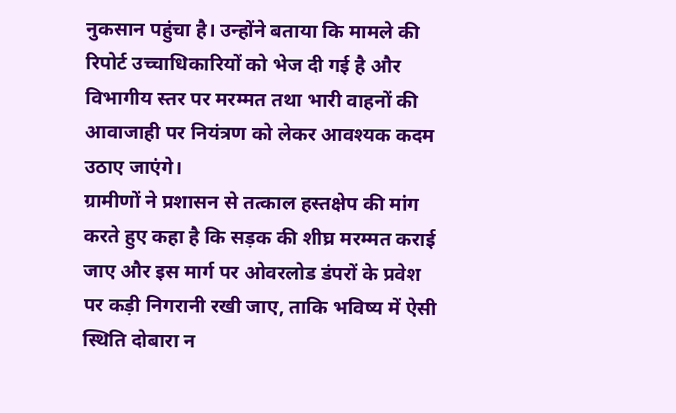नुकसान पहुंचा है। उन्होंने बताया कि मामले की रिपोर्ट उच्चाधिकारियों को भेज दी गई है और विभागीय स्तर पर मरम्मत तथा भारी वाहनों की आवाजाही पर नियंत्रण को लेकर आवश्यक कदम उठाए जाएंगे।
ग्रामीणों ने प्रशासन से तत्काल हस्तक्षेप की मांग करते हुए कहा है कि सड़क की शीघ्र मरम्मत कराई जाए और इस मार्ग पर ओवरलोड डंपरों के प्रवेश पर कड़ी निगरानी रखी जाए, ताकि भविष्य में ऐसी स्थिति दोबारा न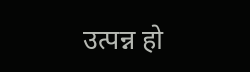उत्पन्न हो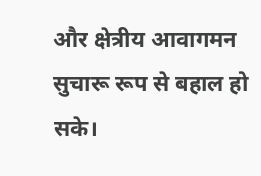और क्षेत्रीय आवागमन सुचारू रूप से बहाल हो सके।